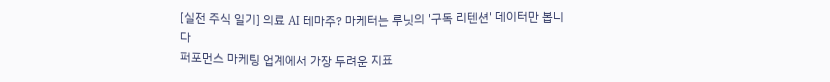[실전 주식 일기] 의료 AI 테마주? 마케터는 루닛의 '구독 리텐션' 데이터만 봅니다
퍼포먼스 마케팅 업계에서 가장 두려운 지표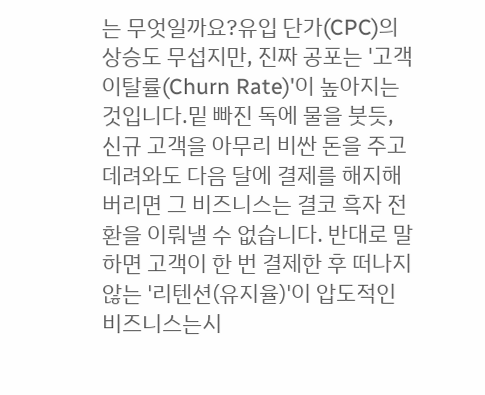는 무엇일까요?유입 단가(CPC)의 상승도 무섭지만, 진짜 공포는 '고객 이탈률(Churn Rate)'이 높아지는 것입니다.밑 빠진 독에 물을 붓듯, 신규 고객을 아무리 비싼 돈을 주고 데려와도 다음 달에 결제를 해지해버리면 그 비즈니스는 결코 흑자 전환을 이뤄낼 수 없습니다. 반대로 말하면 고객이 한 번 결제한 후 떠나지 않는 '리텐션(유지율)'이 압도적인 비즈니스는시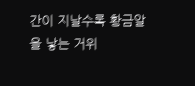간이 지날수록 황금알을 낳는 거위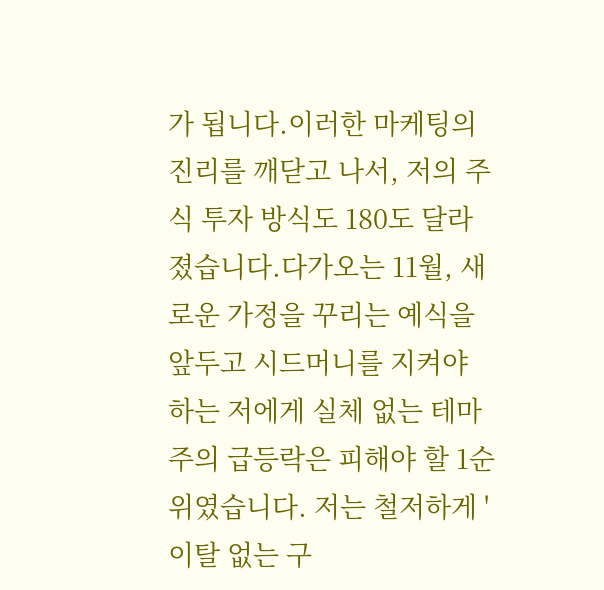가 됩니다.이러한 마케팅의 진리를 깨닫고 나서, 저의 주식 투자 방식도 180도 달라졌습니다.다가오는 11월, 새로운 가정을 꾸리는 예식을 앞두고 시드머니를 지켜야 하는 저에게 실체 없는 테마주의 급등락은 피해야 할 1순위였습니다. 저는 철저하게 '이탈 없는 구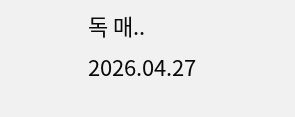독 매..
2026.04.27